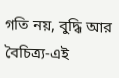গতি নয়, বুদ্ধি আর বৈচিত্র্য-এই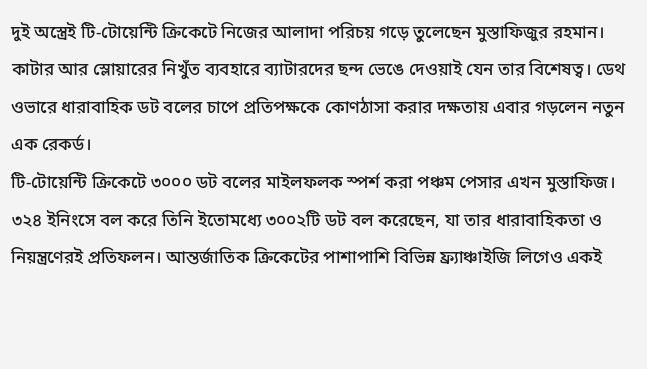দুই অস্ত্রেই টি-টোয়েন্টি ক্রিকেটে নিজের আলাদা পরিচয় গড়ে তুলেছেন মুস্তাফিজুর রহমান। কাটার আর স্লোয়ারের নিখুঁত ব্যবহারে ব্যাটারদের ছন্দ ভেঙে দেওয়াই যেন তার বিশেষত্ব। ডেথ ওভারে ধারাবাহিক ডট বলের চাপে প্রতিপক্ষকে কোণঠাসা করার দক্ষতায় এবার গড়লেন নতুন এক রেকর্ড।
টি-টোয়েন্টি ক্রিকেটে ৩০০০ ডট বলের মাইলফলক স্পর্শ করা পঞ্চম পেসার এখন মুস্তাফিজ। ৩২৪ ইনিংসে বল করে তিনি ইতোমধ্যে ৩০০২টি ডট বল করেছেন, যা তার ধারাবাহিকতা ও নিয়ন্ত্রণেরই প্রতিফলন। আন্তর্জাতিক ক্রিকেটের পাশাপাশি বিভিন্ন ফ্র্যাঞ্চাইজি লিগেও একই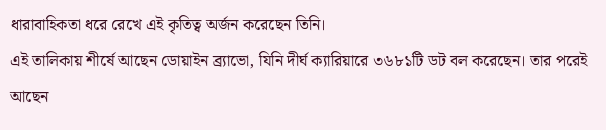ধারাবাহিকতা ধরে রেখে এই কৃতিত্ব অর্জন করেছেন তিনি।
এই তালিকায় শীর্ষে আছেন ডোয়াইন ব্র্যাভো, যিনি দীর্ঘ ক্যারিয়ারে ৩৬৮১টি ডট বল করেছেন। তার পরেই আছেন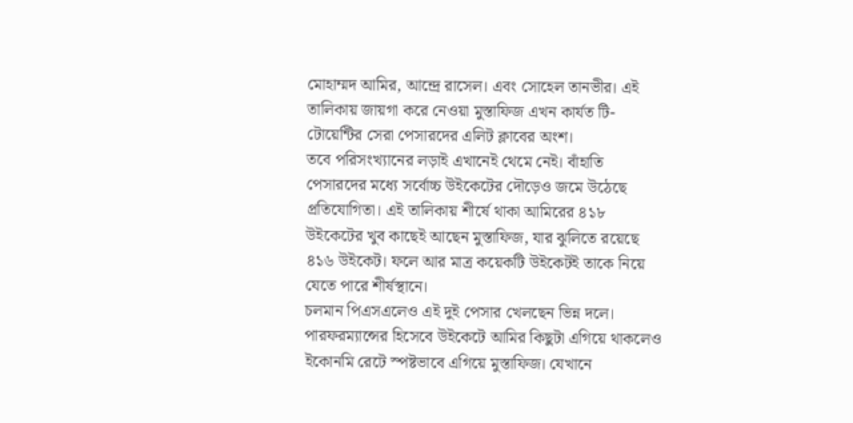মোহাম্মদ আমির, আন্দ্রে রাসেল। এবং সোহেল তানভীর। এই তালিকায় জায়গা করে নেওয়া মুস্তাফিজ এখন কার্যত টি-টোয়েন্টির সেরা পেসারদের এলিট ক্লাবের অংশ।
তবে পরিসংখ্যানের লড়াই এখানেই থেমে নেই। বাঁহাতি পেসারদের মধ্যে সর্বোচ্চ উইকেটের দৌড়েও জমে উঠেছে প্রতিযোগিতা। এই তালিকায় শীর্ষে থাকা আমিরের ৪১৮ উইকেটের খুব কাছেই আছেন মুস্তাফিজ, যার ঝুলিতে রয়েছে ৪১৬ উইকেট। ফলে আর মাত্র কয়েকটি উইকেটই তাকে নিয়ে যেতে পারে শীর্ষস্থানে।
চলমান পিএসএলেও এই দুই পেসার খেলছেন ভিন্ন দলে। পারফরম্যান্সের হিসেবে উইকেটে আমির কিছুটা এগিয়ে থাকলেও ইকোনমি রেটে স্পষ্টভাবে এগিয়ে মুস্তাফিজ। যেখানে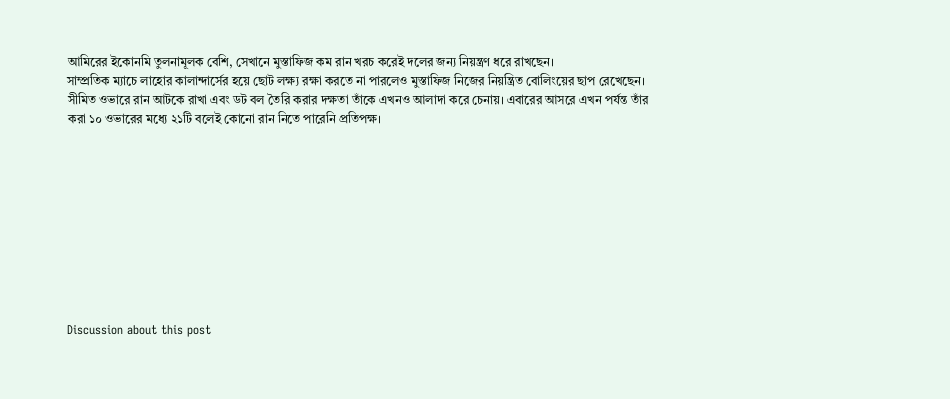আমিরের ইকোনমি তুলনামূলক বেশি, সেখানে মুস্তাফিজ কম রান খরচ করেই দলের জন্য নিয়ন্ত্রণ ধরে রাখছেন।
সাম্প্রতিক ম্যাচে লাহোর কালান্দার্সের হয়ে ছোট লক্ষ্য রক্ষা করতে না পারলেও মুস্তাফিজ নিজের নিয়ন্ত্রিত বোলিংয়ের ছাপ রেখেছেন। সীমিত ওভারে রান আটকে রাখা এবং ডট বল তৈরি করার দক্ষতা তাঁকে এখনও আলাদা করে চেনায়। এবারের আসরে এখন পর্যন্ত তাঁর করা ১০ ওভারের মধ্যে ২১টি বলেই কোনো রান নিতে পারেনি প্রতিপক্ষ।










Discussion about this post